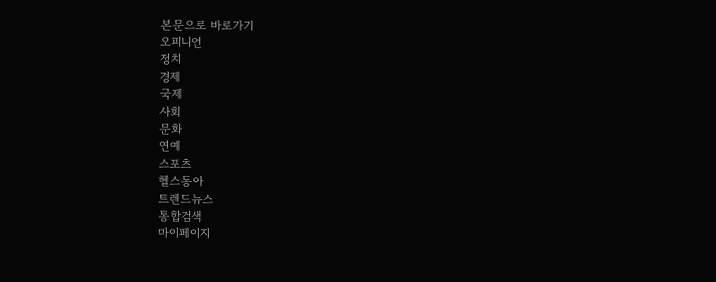본문으로 바로가기
오피니언
정치
경제
국제
사회
문화
연예
스포츠
헬스동아
트렌드뉴스
통합검색
마이페이지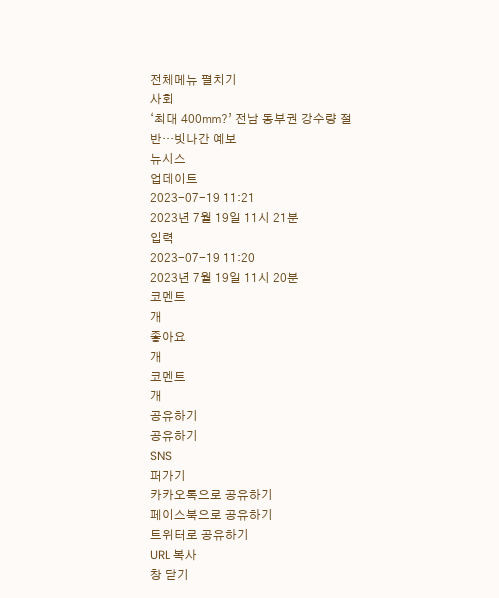전체메뉴 펼치기
사회
‘최대 400㎜?’ 전남 동부권 강수량 절반…빗나간 예보
뉴시스
업데이트
2023-07-19 11:21
2023년 7월 19일 11시 21분
입력
2023-07-19 11:20
2023년 7월 19일 11시 20분
코멘트
개
좋아요
개
코멘트
개
공유하기
공유하기
SNS
퍼가기
카카오톡으로 공유하기
페이스북으로 공유하기
트위터로 공유하기
URL 복사
창 닫기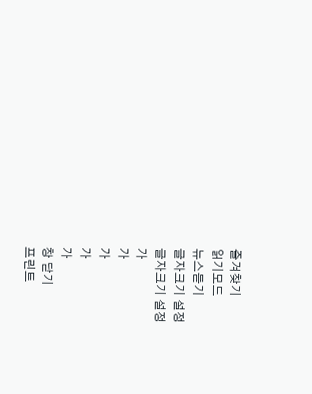즐겨찾기
읽기모드
뉴스듣기
글자크기 설정
글자크기 설정
가
가
가
가
가
창 닫기
프린트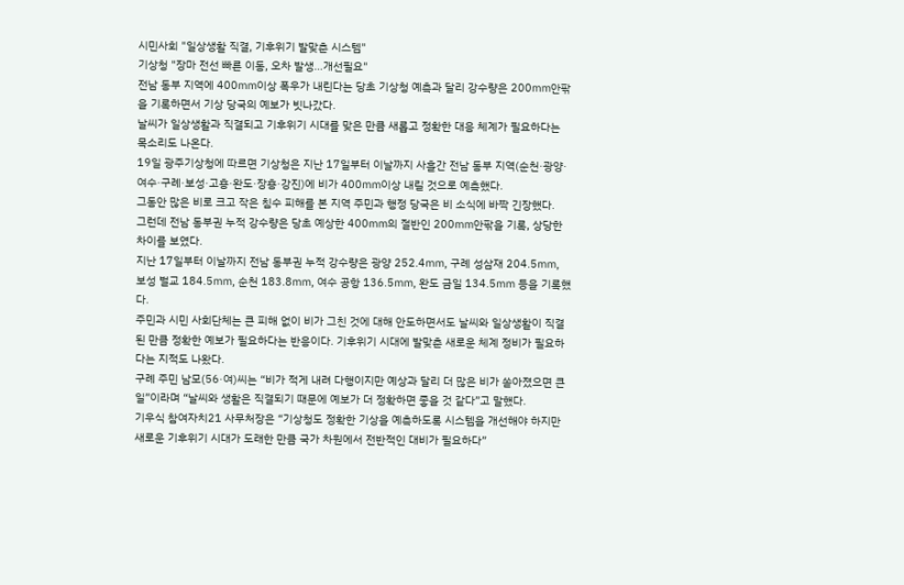시민사회 "일상생활 직결, 기후위기 발맞춘 시스템"
기상청 "장마 전선 빠른 이동, 오차 발생…개선필요"
전남 동부 지역에 400㎜이상 폭우가 내린다는 당초 기상청 예측과 달리 강수량은 200㎜안팎을 기록하면서 기상 당국의 예보가 빗나갔다.
날씨가 일상생활과 직결되고 기후위기 시대를 맞은 만큼 새롭고 정확한 대응 체계가 필요하다는 목소리도 나온다.
19일 광주기상청에 따르면 기상청은 지난 17일부터 이날까지 사흘간 전남 동부 지역(순천·광양·여수·구례·보성·고흥·완도·장흥·강진)에 비가 400㎜이상 내릴 것으로 예측했다.
그동안 많은 비로 크고 작은 침수 피해를 본 지역 주민과 행정 당국은 비 소식에 바짝 긴장했다.
그런데 전남 동부권 누적 강수량은 당초 예상한 400㎜의 절반인 200㎜안팎을 기록, 상당한 차이를 보였다.
지난 17일부터 이날까지 전남 동부권 누적 강수량은 광양 252.4㎜, 구례 성삼재 204.5㎜, 보성 벌교 184.5㎜, 순천 183.8㎜, 여수 공항 136.5㎜, 완도 금일 134.5㎜ 등을 기록했다.
주민과 시민 사회단체는 큰 피해 없이 비가 그친 것에 대해 안도하면서도 날씨와 일상생활이 직결된 만큼 정확한 예보가 필요하다는 반응이다. 기후위기 시대에 발맞춘 새로운 체계 정비가 필요하다는 지적도 나왔다.
구례 주민 남모(56·여)씨는 “비가 적게 내려 다행이지만 예상과 달리 더 많은 비가 쏟아졌으면 큰 일”이라며 “날씨와 생활은 직결되기 때문에 예보가 더 정확하면 좋을 것 같다”고 말했다.
기우식 참여자치21 사무처장은 “기상청도 정확한 기상을 예측하도록 시스템을 개선해야 하지만 새로운 기후위기 시대가 도래한 만큼 국가 차원에서 전반적인 대비가 필요하다”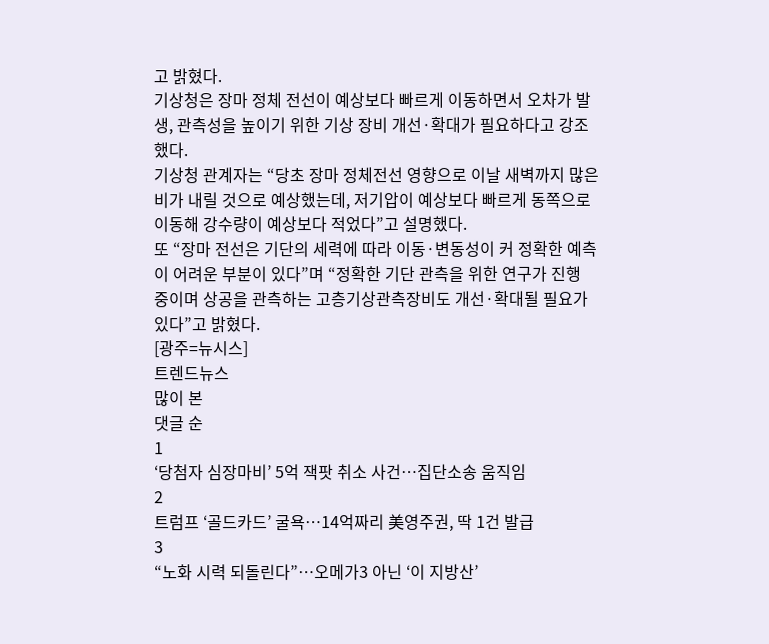고 밝혔다.
기상청은 장마 정체 전선이 예상보다 빠르게 이동하면서 오차가 발생, 관측성을 높이기 위한 기상 장비 개선·확대가 필요하다고 강조했다.
기상청 관계자는 “당초 장마 정체전선 영향으로 이날 새벽까지 많은 비가 내릴 것으로 예상했는데, 저기압이 예상보다 빠르게 동쪽으로 이동해 강수량이 예상보다 적었다”고 설명했다.
또 “장마 전선은 기단의 세력에 따라 이동·변동성이 커 정확한 예측이 어려운 부분이 있다”며 “정확한 기단 관측을 위한 연구가 진행 중이며 상공을 관측하는 고층기상관측장비도 개선·확대될 필요가 있다”고 밝혔다.
[광주=뉴시스]
트렌드뉴스
많이 본
댓글 순
1
‘당첨자 심장마비’ 5억 잭팟 취소 사건…집단소송 움직임
2
트럼프 ‘골드카드’ 굴욕…14억짜리 美영주권, 딱 1건 발급
3
“노화 시력 되돌린다”…오메가3 아닌 ‘이 지방산’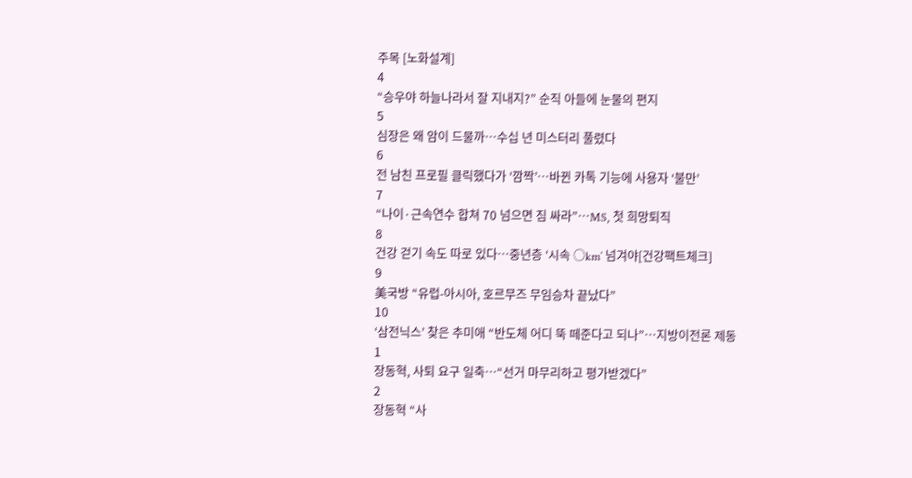주목 [노화설계]
4
“승우야 하늘나라서 잘 지내지?” 순직 아들에 눈물의 편지
5
심장은 왜 암이 드물까…수십 년 미스터리 풀렸다
6
전 남친 프로필 클릭했다가 ‘깜짝’…바뀐 카톡 기능에 사용자 ‘불만’
7
“나이·근속연수 합쳐 70 넘으면 짐 싸라”…MS, 첫 희망퇴직
8
건강 걷기 속도 따로 있다…중년층 ‘시속 ○km’ 넘겨야[건강팩트체크]
9
美국방 “유럽-아시아, 호르무즈 무임승차 끝났다”
10
‘삼전닉스’ 찾은 추미애 “반도체 어디 뚝 떼준다고 되나”…지방이전론 제동
1
장동혁, 사퇴 요구 일축…“선거 마무리하고 평가받겠다”
2
장동혁 “사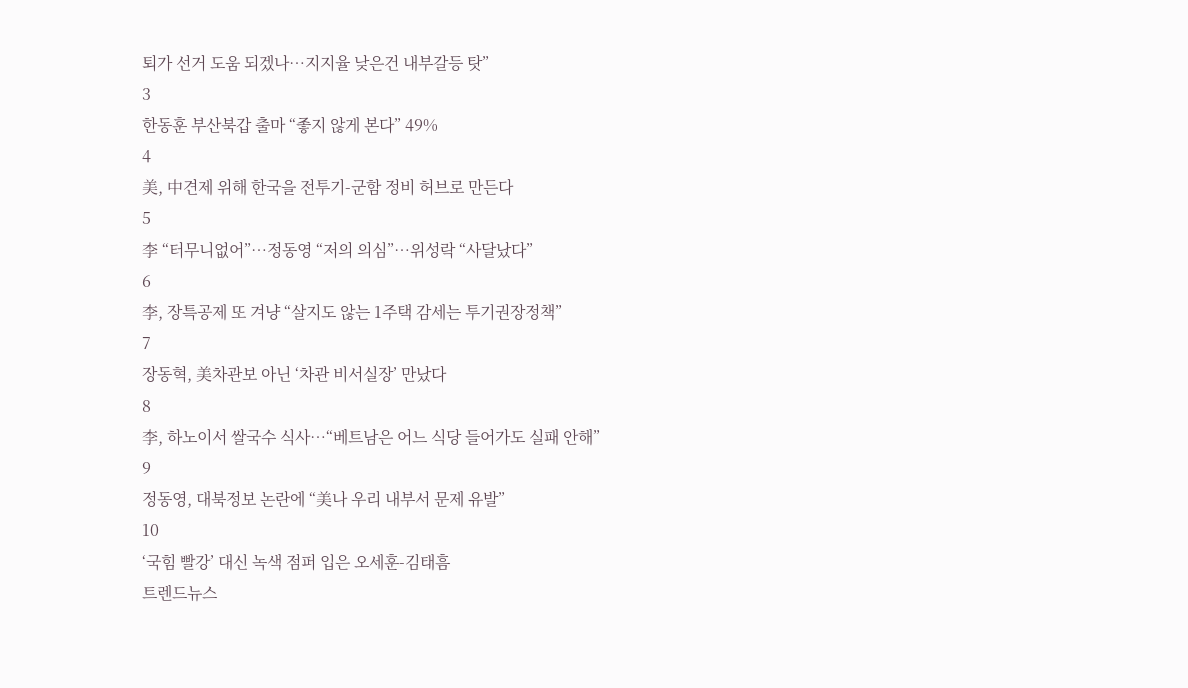퇴가 선거 도움 되겠나…지지율 낮은건 내부갈등 탓”
3
한동훈 부산북갑 출마 “좋지 않게 본다” 49%
4
美, 中견제 위해 한국을 전투기-군함 정비 허브로 만든다
5
李 “터무니없어”…정동영 “저의 의심”…위성락 “사달났다”
6
李, 장특공제 또 겨냥 “살지도 않는 1주택 감세는 투기권장정책”
7
장동혁, 美차관보 아닌 ‘차관 비서실장’ 만났다
8
李, 하노이서 쌀국수 식사…“베트남은 어느 식당 들어가도 실패 안해”
9
정동영, 대북정보 논란에 “美나 우리 내부서 문제 유발”
10
‘국힘 빨강’ 대신 녹색 점퍼 입은 오세훈-김태흠
트렌드뉴스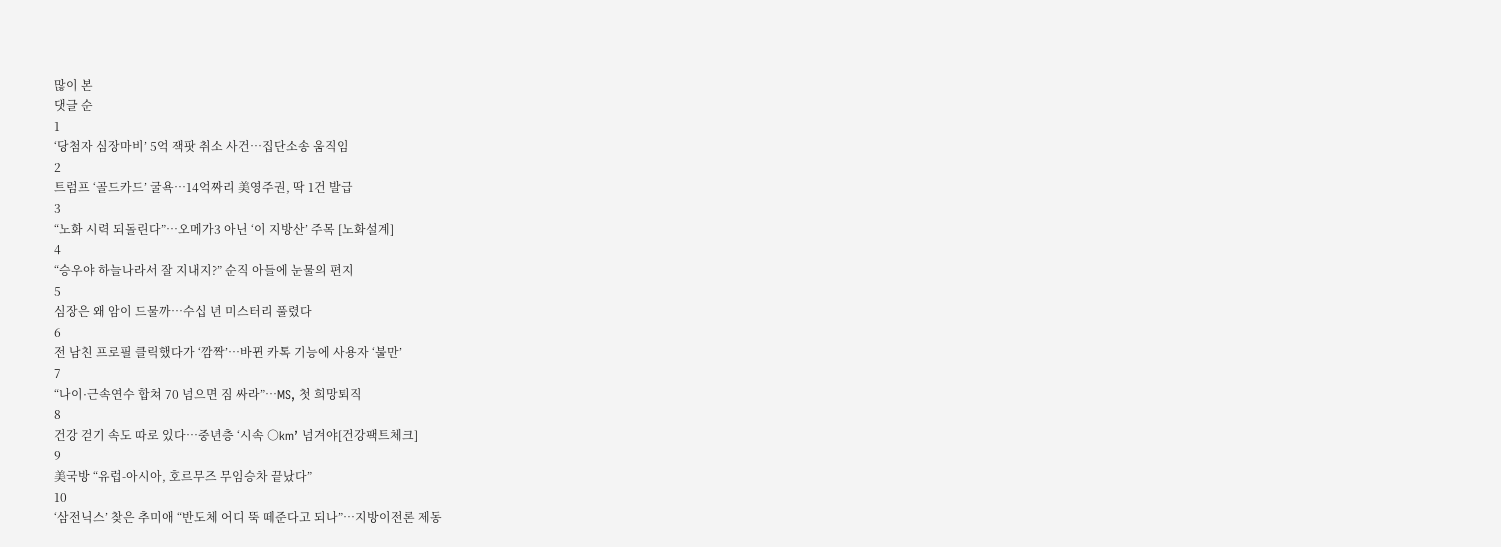많이 본
댓글 순
1
‘당첨자 심장마비’ 5억 잭팟 취소 사건…집단소송 움직임
2
트럼프 ‘골드카드’ 굴욕…14억짜리 美영주권, 딱 1건 발급
3
“노화 시력 되돌린다”…오메가3 아닌 ‘이 지방산’ 주목 [노화설계]
4
“승우야 하늘나라서 잘 지내지?” 순직 아들에 눈물의 편지
5
심장은 왜 암이 드물까…수십 년 미스터리 풀렸다
6
전 남친 프로필 클릭했다가 ‘깜짝’…바뀐 카톡 기능에 사용자 ‘불만’
7
“나이·근속연수 합쳐 70 넘으면 짐 싸라”…MS, 첫 희망퇴직
8
건강 걷기 속도 따로 있다…중년층 ‘시속 ○km’ 넘겨야[건강팩트체크]
9
美국방 “유럽-아시아, 호르무즈 무임승차 끝났다”
10
‘삼전닉스’ 찾은 추미애 “반도체 어디 뚝 떼준다고 되나”…지방이전론 제동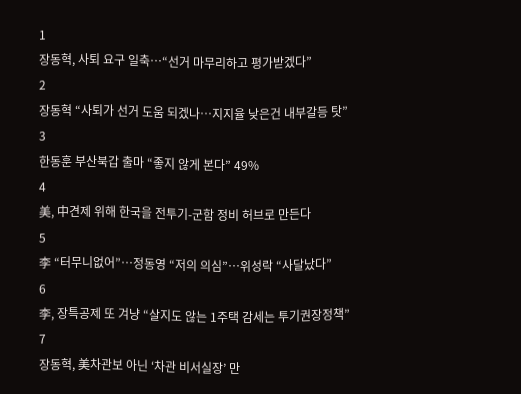1
장동혁, 사퇴 요구 일축…“선거 마무리하고 평가받겠다”
2
장동혁 “사퇴가 선거 도움 되겠나…지지율 낮은건 내부갈등 탓”
3
한동훈 부산북갑 출마 “좋지 않게 본다” 49%
4
美, 中견제 위해 한국을 전투기-군함 정비 허브로 만든다
5
李 “터무니없어”…정동영 “저의 의심”…위성락 “사달났다”
6
李, 장특공제 또 겨냥 “살지도 않는 1주택 감세는 투기권장정책”
7
장동혁, 美차관보 아닌 ‘차관 비서실장’ 만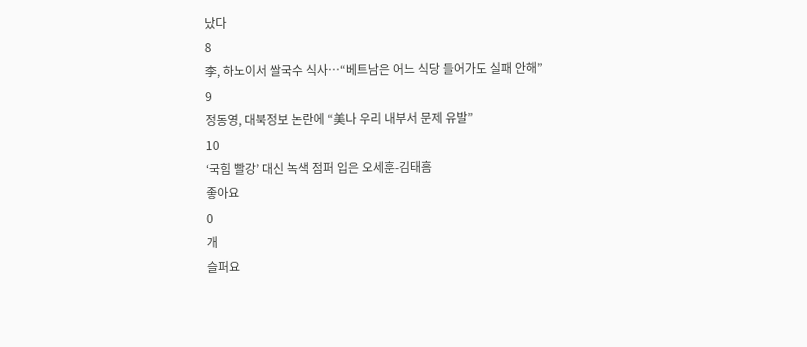났다
8
李, 하노이서 쌀국수 식사…“베트남은 어느 식당 들어가도 실패 안해”
9
정동영, 대북정보 논란에 “美나 우리 내부서 문제 유발”
10
‘국힘 빨강’ 대신 녹색 점퍼 입은 오세훈-김태흠
좋아요
0
개
슬퍼요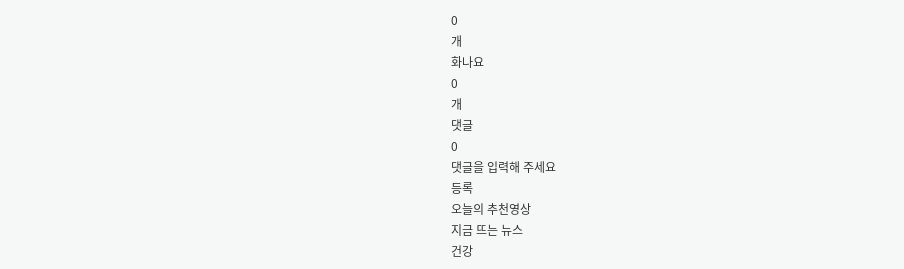0
개
화나요
0
개
댓글
0
댓글을 입력해 주세요
등록
오늘의 추천영상
지금 뜨는 뉴스
건강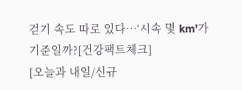걷기 속도 따로 있다…‘시속 몇 km’가 기준일까?[건강팩트체크]
[오늘과 내일/신규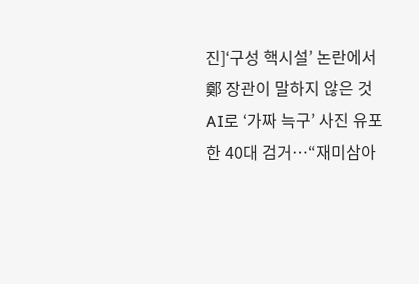진]‘구성 핵시설’ 논란에서 鄭 장관이 말하지 않은 것
AI로 ‘가짜 늑구’ 사진 유포한 40대 검거…“재미삼아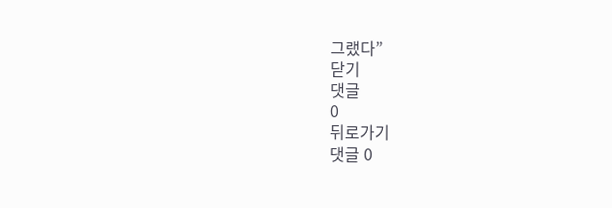그랬다”
닫기
댓글
0
뒤로가기
댓글 0